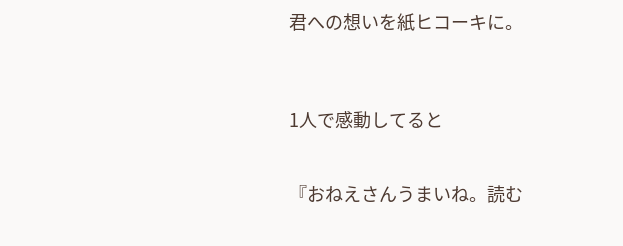君への想いを紙ヒコーキに。



1人で感動してると


『おねえさんうまいね。読む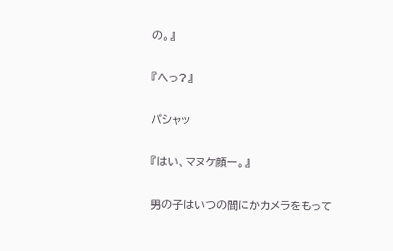の。』


『へっ?』


パシャッ


『はい、マヌケ顔ー。』


男の子はいつの間にかカメラをもって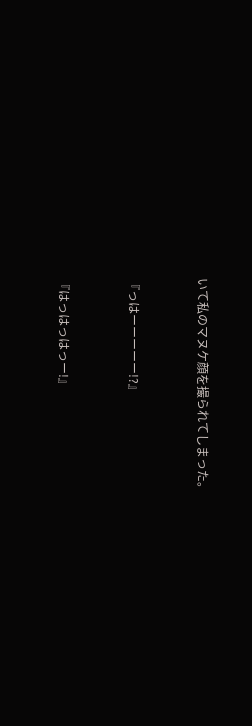いて私のマヌケ顔を撮られてしまった。


『っはーーーーー!?』


『はっはっはっー!』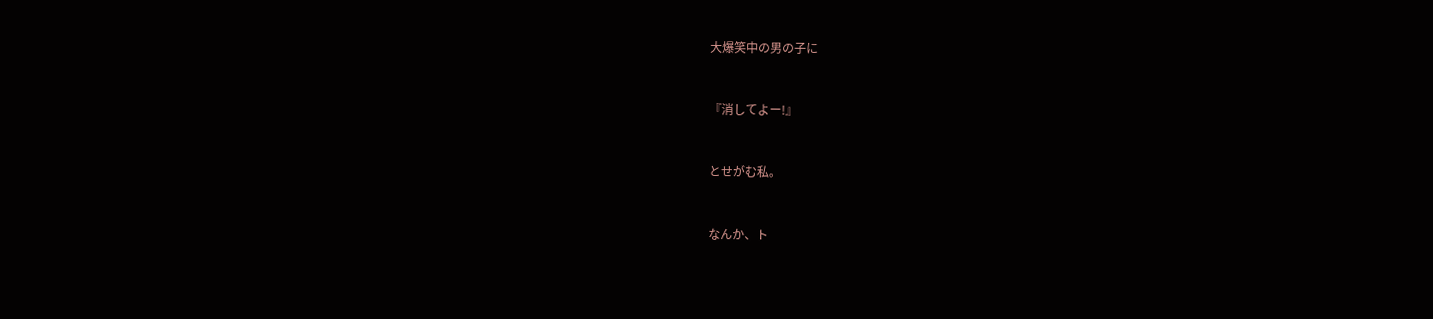大爆笑中の男の子に


『消してよー!』


とせがむ私。


なんか、ト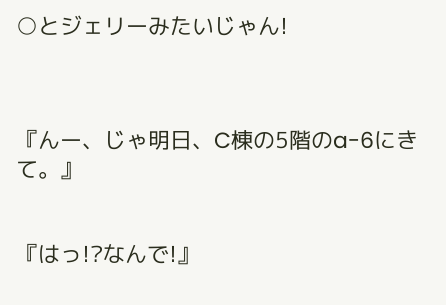○とジェリーみたいじゃん!



『んー、じゃ明日、C棟の5階のa-6にきて。』


『はっ!?なんで!』